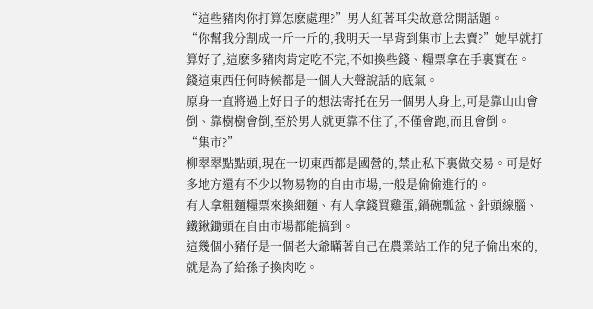“這些豬肉你打算怎麽處理?”男人紅著耳尖故意岔開話題。
“你幫我分割成一斤一斤的,我明天一早背到集市上去賣?”她早就打算好了,這麽多豬肉肯定吃不完,不如換些錢、糧票拿在手裏實在。
錢這東西任何時候都是一個人大聲說話的底氣。
原身一直將過上好日子的想法寄托在另一個男人身上,可是靠山山會倒、靠樹樹會倒,至於男人就更靠不住了,不僅會跑,而且會倒。
“集市?”
柳翠翠點點頭,現在一切東西都是國營的,禁止私下裏做交易。可是好多地方還有不少以物易物的自由市場,一般是偷偷進行的。
有人拿粗麵糧票來換細麵、有人拿錢買雞蛋,鍋碗瓢盆、針頭線腦、鐵鍬鋤頭在自由市場都能搞到。
這幾個小豬仔是一個老大爺瞞著自己在農業站工作的兒子偷出來的,就是為了給孫子換肉吃。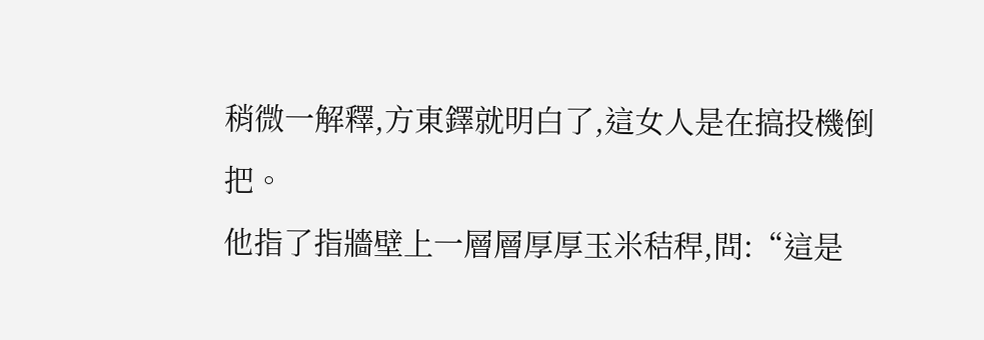稍微一解釋,方東鐸就明白了,這女人是在搞投機倒把。
他指了指牆壁上一層層厚厚玉米秸稈,問:“這是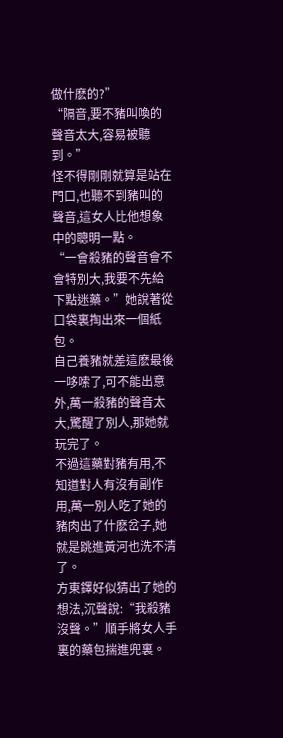做什麽的?”
“隔音,要不豬叫喚的聲音太大,容易被聽到。”
怪不得剛剛就算是站在門口,也聽不到豬叫的聲音,這女人比他想象中的聰明一點。
“一會殺豬的聲音會不會特別大,我要不先給下點迷藥。”她說著從口袋裏掏出來一個紙包。
自己養豬就差這麽最後一哆嗦了,可不能出意外,萬一殺豬的聲音太大,驚醒了別人,那她就玩完了。
不過這藥對豬有用,不知道對人有沒有副作用,萬一別人吃了她的豬肉出了什麽岔子,她就是跳進黃河也洗不清了。
方東鐸好似猜出了她的想法,沉聲說:“我殺豬沒聲。”順手將女人手裏的藥包揣進兜裏。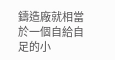鑄造廠就相當於一個自給自足的小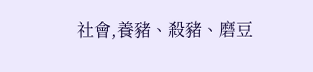社會,養豬、殺豬、磨豆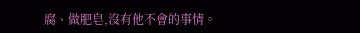腐、做肥皂,沒有他不會的事情。